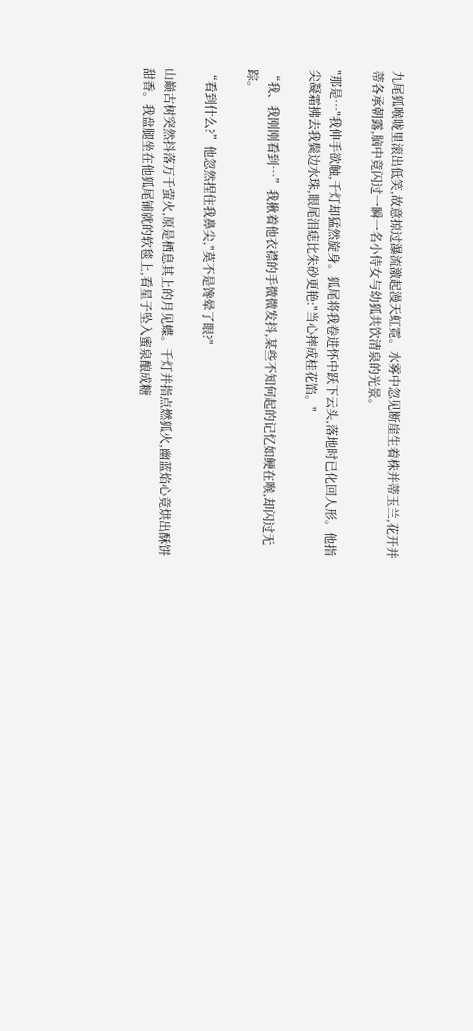九尾狐喉咙里滚出低笑,故意掠过瀑流激起漫天虹霓。水雾中忽见断崖生着株并蒂玉兰,花开并蒂各承朝露,脑中竟闪过一瞬一名小侍女与幼狐共饮清泉的光景。

"那是…"我伸手欲触,千灯却猛然旋身。狐尾将我卷进怀中跃下云头,落地时已化回人形。他指尖凝霜拂去我鬓边水珠,眼尾泪痣比朱砂更艳:"当心摔成桂花馅。"

“我、我刚刚看到…”我揪着他衣襟的手微微发抖,某些不知何起的记忆如鲠在喉,却闪过无踪。

“看到什么?”他忽然捏住我鼻尖,"莫不是馋晕了眼?"

山巅古树突然抖落万千萤火,原是栖息其上的月见蝶。千灯并指点燃狐火,幽蓝焰心竟烘出酥饼甜香。我盘腿坐在他狐尾铺就的软毯上,看星子坠入蜜泉酿成糖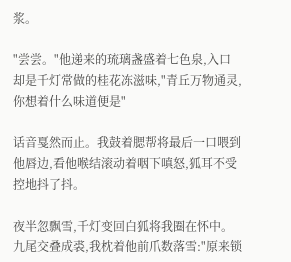浆。

"尝尝。"他递来的琉璃盏盛着七色泉,入口却是千灯常做的桂花冻滋味,"青丘万物通灵,你想着什么味道便是"

话音戛然而止。我鼓着腮帮将最后一口喂到他唇边,看他喉结滚动着咽下嗔怒,狐耳不受控地抖了抖。

夜半忽飘雪,千灯变回白狐将我圈在怀中。九尾交叠成裘,我枕着他前爪数落雪:"原来锁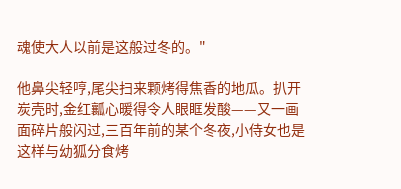魂使大人以前是这般过冬的。"

他鼻尖轻哼,尾尖扫来颗烤得焦香的地瓜。扒开炭壳时,金红瓤心暖得令人眼眶发酸——又一画面碎片般闪过,三百年前的某个冬夜,小侍女也是这样与幼狐分食烤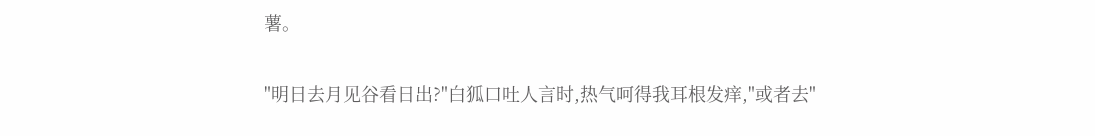薯。

"明日去月见谷看日出?"白狐口吐人言时,热气呵得我耳根发痒,"或者去"